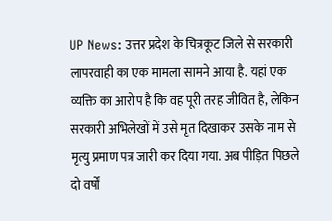UP News: उत्तर प्रदेश के चित्रकूट जिले से सरकारी लापरवाही का एक मामला सामने आया है. यहां एक व्यक्ति का आरोप है कि वह पूरी तरह जीवित है, लेकिन सरकारी अभिलेखों में उसे मृत दिखाकर उसके नाम से मृत्यु प्रमाण पत्र जारी कर दिया गया. अब पीड़ित पिछले दो वर्षों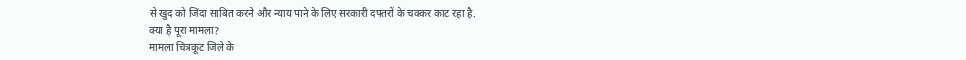से खुद को जिंदा साबित करने और न्याय पाने के लिए सरकारी दफ्तरों के चक्कर काट रहा है.
क्या है पूरा मामला?
मामला चित्रकूट जिले के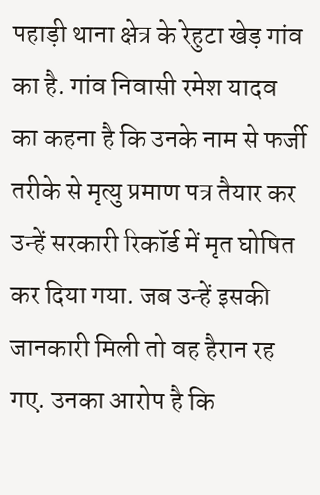पहाड़ी थाना क्षेत्र के रेहुटा खेड़ गांव का है. गांव निवासी रमेश यादव का कहना है कि उनके नाम से फर्जी तरीके से मृत्यु प्रमाण पत्र तैयार कर उन्हें सरकारी रिकॉर्ड में मृत घोषित कर दिया गया. जब उन्हें इसकी जानकारी मिली तो वह हैरान रह गए. उनका आरोप है कि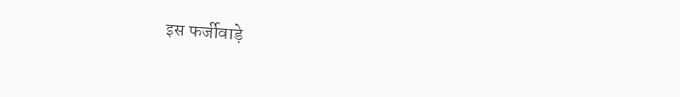इस फर्जीवाड़े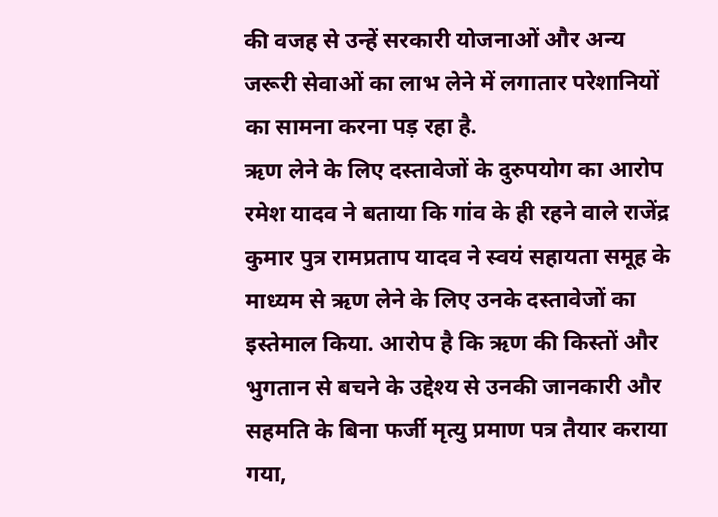की वजह से उन्हें सरकारी योजनाओं और अन्य जरूरी सेवाओं का लाभ लेने में लगातार परेशानियों का सामना करना पड़ रहा है.
ऋण लेने के लिए दस्तावेजों के दुरुपयोग का आरोप
रमेश यादव ने बताया कि गांव के ही रहने वाले राजेंद्र कुमार पुत्र रामप्रताप यादव ने स्वयं सहायता समूह के माध्यम से ऋण लेने के लिए उनके दस्तावेजों का इस्तेमाल किया. आरोप है कि ऋण की किस्तों और भुगतान से बचने के उद्देश्य से उनकी जानकारी और सहमति के बिना फर्जी मृत्यु प्रमाण पत्र तैयार कराया गया,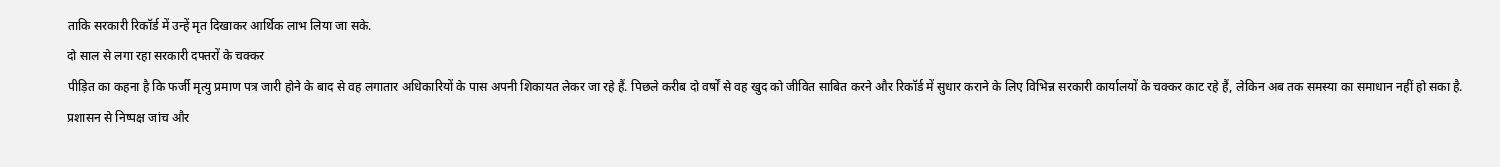ताकि सरकारी रिकॉर्ड में उन्हें मृत दिखाकर आर्थिक लाभ लिया जा सके.
दो साल से लगा रहा सरकारी दफ्तरों के चक्कर
पीड़ित का कहना है कि फर्जी मृत्यु प्रमाण पत्र जारी होने के बाद से वह लगातार अधिकारियों के पास अपनी शिकायत लेकर जा रहे हैं. पिछले करीब दो वर्षों से वह खुद को जीवित साबित करने और रिकॉर्ड में सुधार कराने के लिए विभिन्न सरकारी कार्यालयों के चक्कर काट रहे हैं, लेकिन अब तक समस्या का समाधान नहीं हो सका है.
प्रशासन से निष्पक्ष जांच और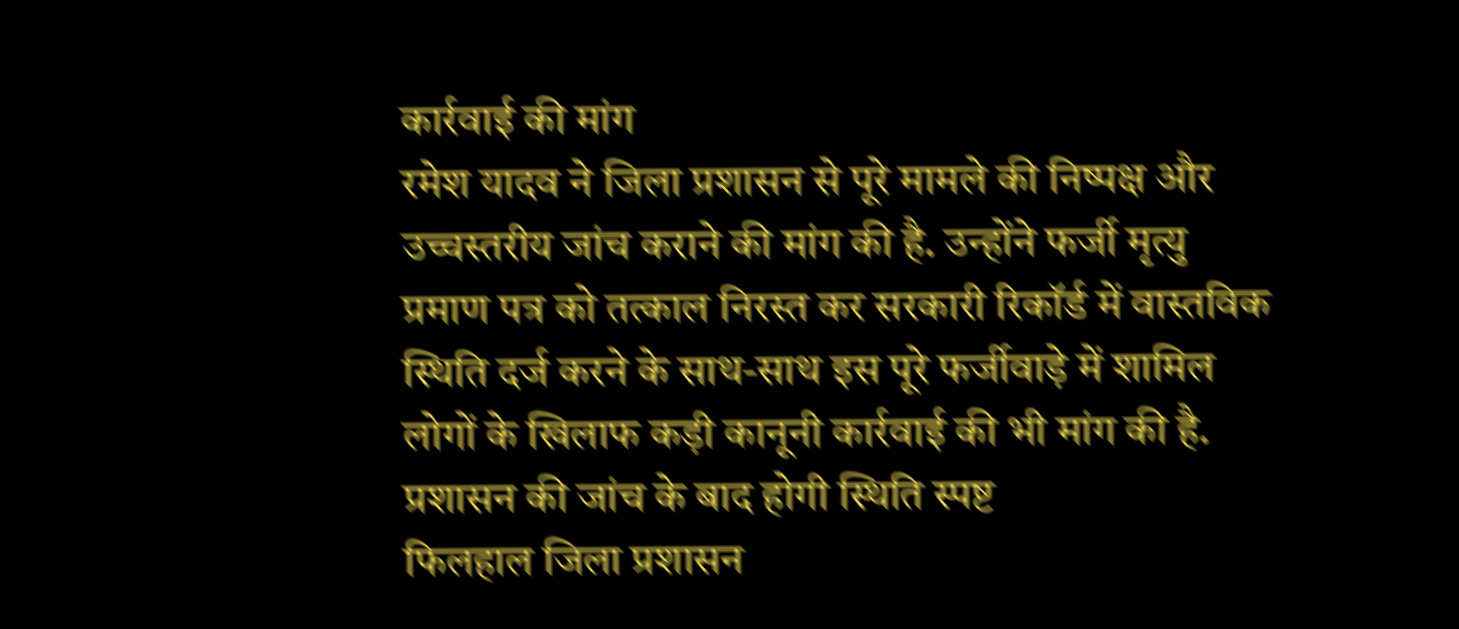कार्रवाई की मांग
रमेश यादव ने जिला प्रशासन से पूरे मामले की निष्पक्ष और उच्चस्तरीय जांच कराने की मांग की है. उन्होंने फर्जी मृत्यु प्रमाण पत्र को तत्काल निरस्त कर सरकारी रिकॉर्ड में वास्तविक स्थिति दर्ज करने के साथ-साथ इस पूरे फर्जीवाड़े में शामिल लोगों के खिलाफ कड़ी कानूनी कार्रवाई की भी मांग की है.
प्रशासन की जांच के बाद होगी स्थिति स्पष्ट
फिलहाल जिला प्रशासन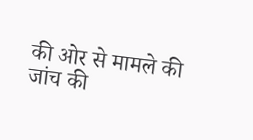की ओर से मामले की जांच की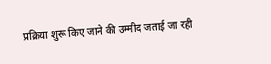प्रक्रिया शुरू किए जाने की उम्मीद जताई जा रही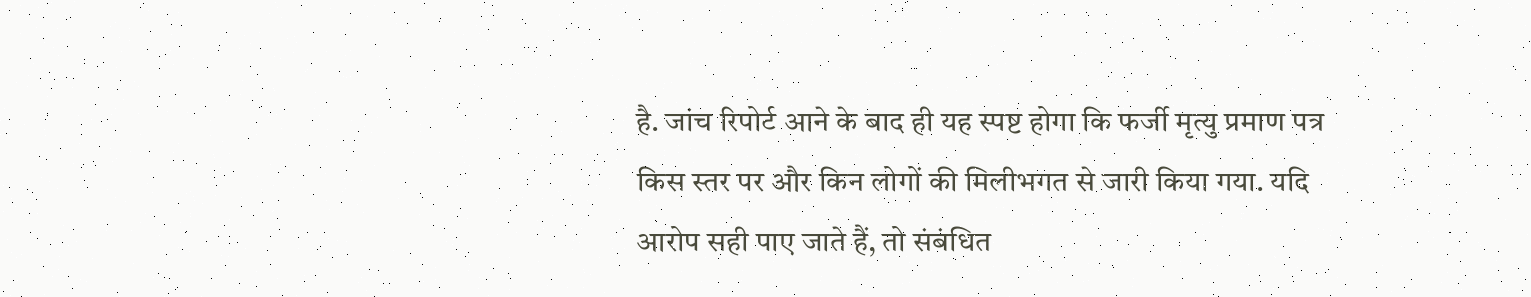है. जांच रिपोर्ट आने के बाद ही यह स्पष्ट होगा कि फर्जी मृत्यु प्रमाण पत्र किस स्तर पर और किन लोगों की मिलीभगत से जारी किया गया. यदि आरोप सही पाए जाते हैं, तो संबंधित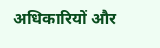अधिकारियों और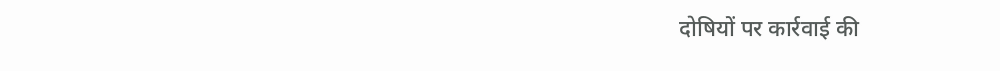दोषियों पर कार्रवाई की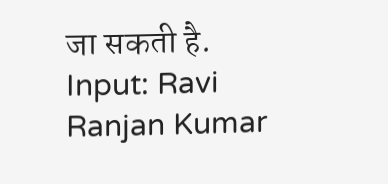जा सकती है.
Input: Ravi Ranjan Kumar